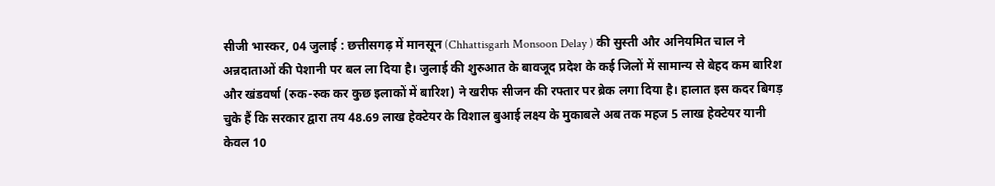सीजी भास्कर, 04 जुलाई : छत्तीसगढ़ में मानसून (Chhattisgarh Monsoon Delay ) की सुस्ती और अनियमित चाल ने अन्नदाताओं की पेशानी पर बल ला दिया है। जुलाई की शुरुआत के बावजूद प्रदेश के कई जिलों में सामान्य से बेहद कम बारिश और खंडवर्षा (रुक-रुक कर कुछ इलाकों में बारिश) ने खरीफ सीजन की रफ्तार पर ब्रेक लगा दिया है। हालात इस कदर बिगड़ चुके हैं कि सरकार द्वारा तय 48.69 लाख हेक्टेयर के विशाल बुआई लक्ष्य के मुकाबले अब तक महज 5 लाख हेक्टेयर यानी केवल 10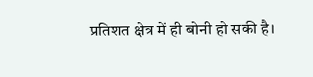प्रतिशत क्षेत्र में ही बोनी हो सकी है।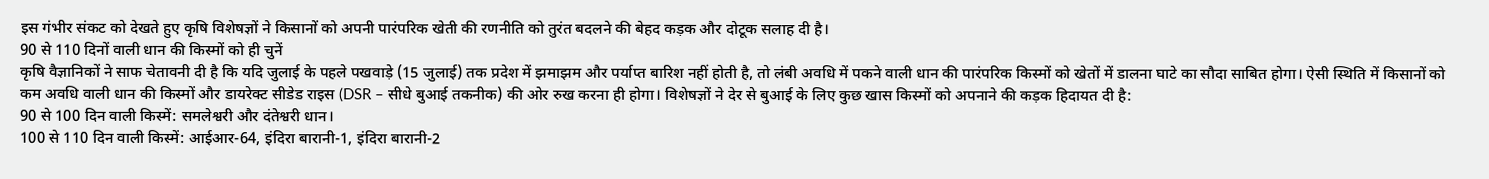इस गंभीर संकट को देखते हुए कृषि विशेषज्ञों ने किसानों को अपनी पारंपरिक खेती की रणनीति को तुरंत बदलने की बेहद कड़क और दोटूक सलाह दी है।
90 से 110 दिनों वाली धान की किस्मों को ही चुनें
कृषि वैज्ञानिकों ने साफ चेतावनी दी है कि यदि जुलाई के पहले पखवाड़े (15 जुलाई) तक प्रदेश में झमाझम और पर्याप्त बारिश नहीं होती है, तो लंबी अवधि में पकने वाली धान की पारंपरिक किस्मों को खेतों में डालना घाटे का सौदा साबित होगा। ऐसी स्थिति में किसानों को कम अवधि वाली धान की किस्मों और डायरेक्ट सीडेड राइस (DSR – सीधे बुआई तकनीक) की ओर रुख करना ही होगा। विशेषज्ञों ने देर से बुआई के लिए कुछ खास किस्मों को अपनाने की कड़क हिदायत दी है:
90 से 100 दिन वाली किस्में: समलेश्वरी और दंतेश्वरी धान।
100 से 110 दिन वाली किस्में: आईआर-64, इंदिरा बारानी-1, इंदिरा बारानी-2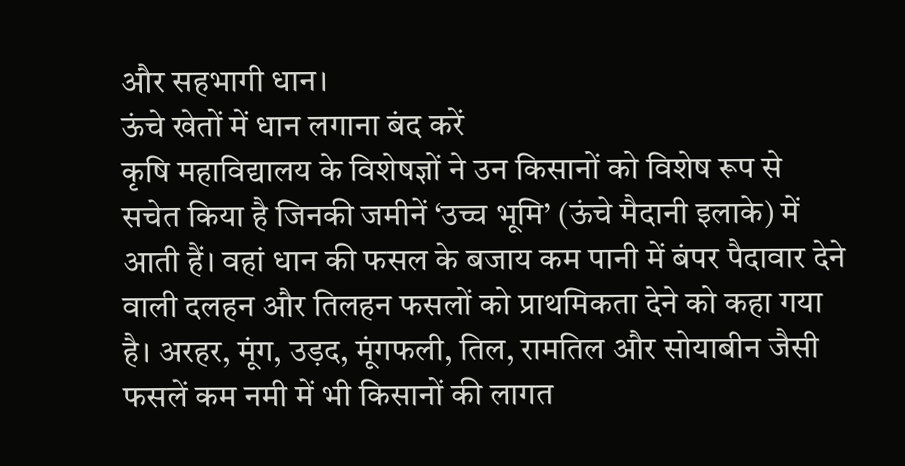और सहभागी धान।
ऊंचे खेतों में धान लगाना बंद करें
कृषि महाविद्यालय के विशेषज्ञों ने उन किसानों को विशेष रूप से सचेत किया है जिनकी जमीनें ‘उच्च भूमि’ (ऊंचे मैदानी इलाके) में आती हैं। वहां धान की फसल के बजाय कम पानी में बंपर पैदावार देने वाली दलहन और तिलहन फसलों को प्राथमिकता देने को कहा गया है। अरहर, मूंग, उड़द, मूंगफली, तिल, रामतिल और सोयाबीन जैसी फसलें कम नमी में भी किसानों की लागत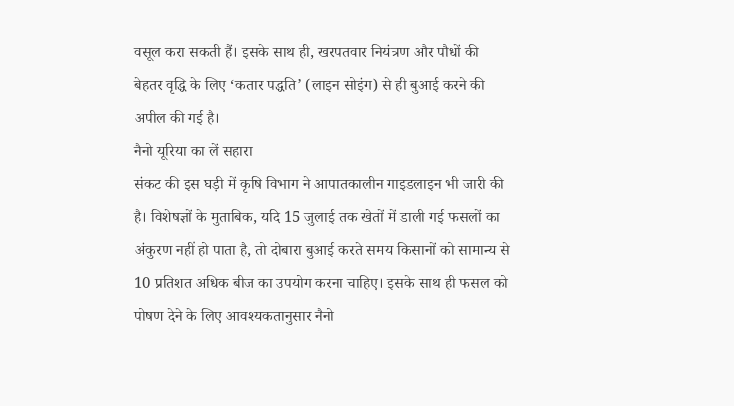वसूल करा सकती हैं। इसके साथ ही, खरपतवार नियंत्रण और पौधों की बेहतर वृद्धि के लिए ‘कतार पद्धति’ (लाइन सोइंग) से ही बुआई करने की अपील की गई है।
नैनो यूरिया का लें सहारा
संकट की इस घड़ी में कृषि विभाग ने आपातकालीन गाइडलाइन भी जारी की है। विशेषज्ञों के मुताबिक, यदि 15 जुलाई तक खेतों में डाली गई फसलों का अंकुरण नहीं हो पाता है, तो दोबारा बुआई करते समय किसानों को सामान्य से 10 प्रतिशत अधिक बीज का उपयोग करना चाहिए। इसके साथ ही फसल को पोषण देने के लिए आवश्यकतानुसार नैनो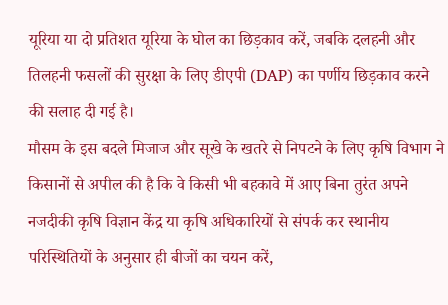यूरिया या दो प्रतिशत यूरिया के घोल का छिड़काव करें, जबकि दलहनी और तिलहनी फसलों की सुरक्षा के लिए डीएपी (DAP) का पर्णीय छिड़काव करने की सलाह दी गई है।
मौसम के इस बदले मिजाज और सूखे के खतरे से निपटने के लिए कृषि विभाग ने किसानों से अपील की है कि वे किसी भी बहकावे में आए बिना तुरंत अपने नजदीकी कृषि विज्ञान केंद्र या कृषि अधिकारियों से संपर्क कर स्थानीय परिस्थितियों के अनुसार ही बीजों का चयन करें,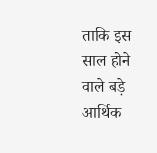ताकि इस साल होने वाले बड़े आर्थिक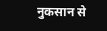नुकसान से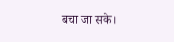बचा जा सके।